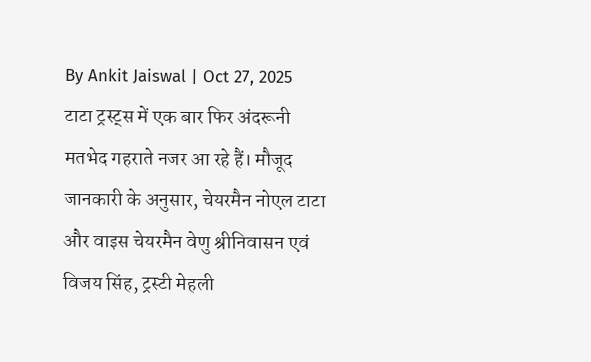By Ankit Jaiswal | Oct 27, 2025
टाटा ट्रस्ट्स में एक बार फिर अंदरूनी मतभेद गहराते नजर आ रहे हैं। मौजूद जानकारी के अनुसार, चेयरमैन नोएल टाटा और वाइस चेयरमैन वेणु श्रीनिवासन एवं विजय सिंह, ट्रस्टी मेहली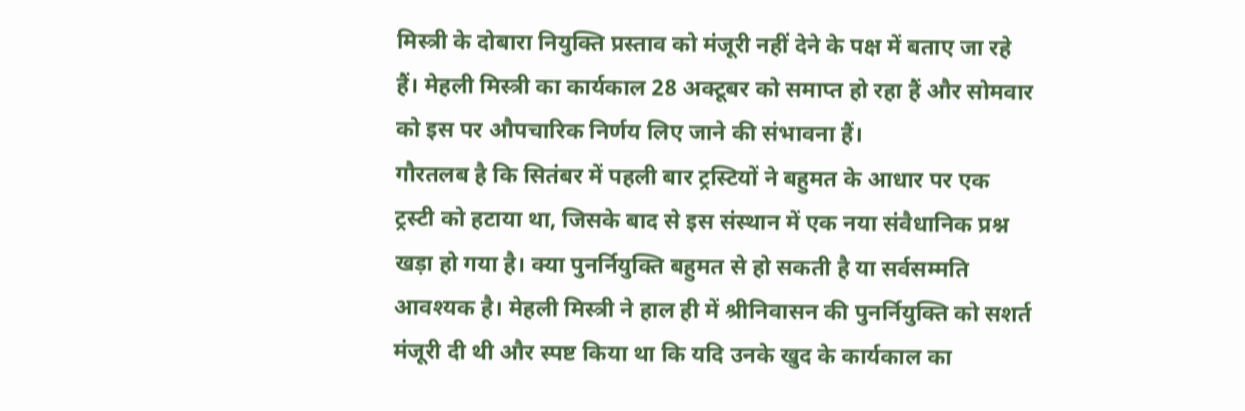मिस्त्री के दोबारा नियुक्ति प्रस्ताव को मंजूरी नहीं देने के पक्ष में बताए जा रहे हैं। मेहली मिस्त्री का कार्यकाल 28 अक्टूबर को समाप्त हो रहा हैं और सोमवार को इस पर औपचारिक निर्णय लिए जाने की संभावना हैं।
गौरतलब है कि सितंबर में पहली बार ट्रस्टियों ने बहुमत के आधार पर एक ट्रस्टी को हटाया था, जिसके बाद से इस संस्थान में एक नया संवैधानिक प्रश्न खड़ा हो गया है। क्या पुनर्नियुक्ति बहुमत से हो सकती है या सर्वसम्मति आवश्यक है। मेहली मिस्त्री ने हाल ही में श्रीनिवासन की पुनर्नियुक्ति को सशर्त मंजूरी दी थी और स्पष्ट किया था कि यदि उनके खुद के कार्यकाल का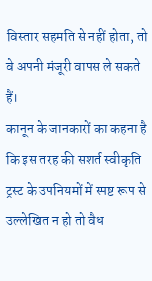विस्तार सहमति से नहीं होता, तो वे अपनी मंजूरी वापस ले सकते हैं।
कानून के जानकारों का कहना है कि इस तरह की सशर्त स्वीकृति ट्रस्ट के उपनियमों में स्पष्ट रूप से उल्लेखित न हो तो वैध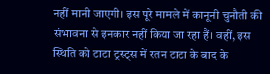नहीं मानी जाएगी। इस पूरे मामले में कानूनी चुनौती की संभावना से इनकार नहीं किया जा रहा हैं। वहीं, इस स्थिति को टाटा ट्रस्ट्स में रतन टाटा के बाद के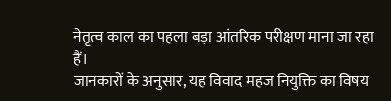नेतृत्व काल का पहला बड़ा आंतरिक परीक्षण माना जा रहा हैं।
जानकारों के अनुसार, यह विवाद महज नियुक्ति का विषय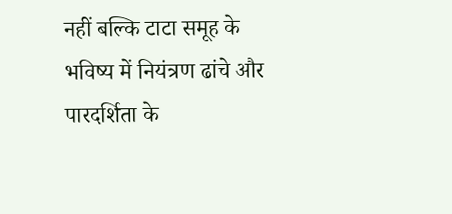नहीं बल्कि टाटा समूह के भविष्य में नियंत्रण ढांचे और पारदर्शिता के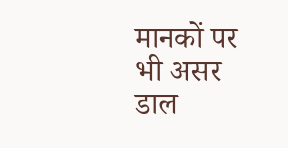मानकों पर भी असर डाल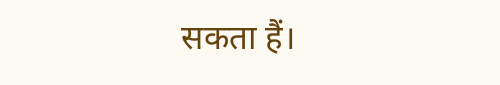सकता हैं।